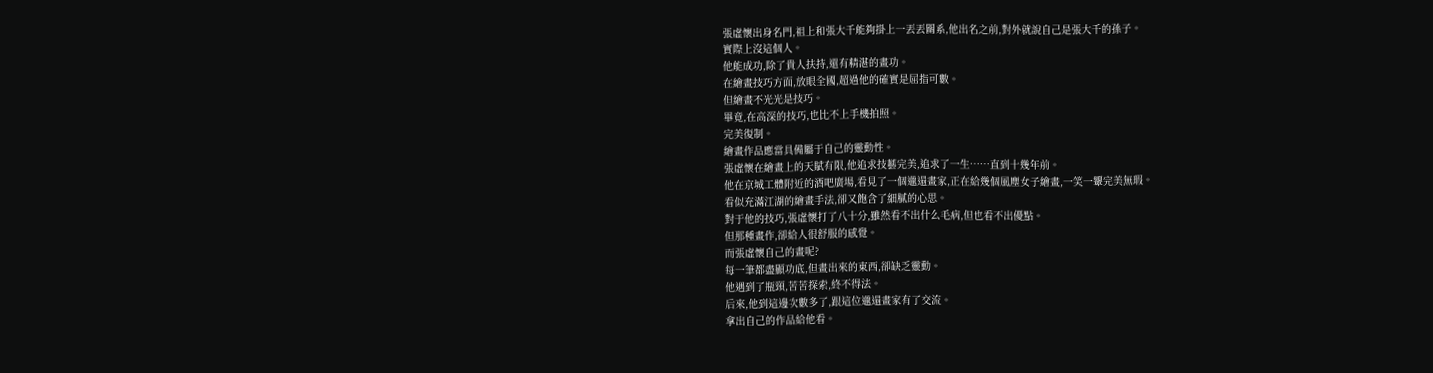張虛懷出身名門,祖上和張大千能夠掛上一丟丟關系,他出名之前,對外就說自己是張大千的孫子。
實際上沒這個人。
他能成功,除了貴人扶持,還有精湛的畫功。
在繪畫技巧方面,放眼全國,超過他的確實是屈指可數。
但繪畫不光光是技巧。
畢竟,在高深的技巧,也比不上手機拍照。
完美復制。
繪畫作品應當具備屬于自己的靈動性。
張虛懷在繪畫上的天賦有限,他追求技藝完美,追求了一生……直到十幾年前。
他在京城工體附近的酒吧廣場,看見了一個邋遢畫家,正在給幾個風塵女子繪畫,一笑一顰完美無瑕。
看似充滿江湖的繪畫手法,卻又飽含了細膩的心思。
對于他的技巧,張虛懷打了八十分,雖然看不出什么毛病,但也看不出優點。
但那種畫作,卻給人很舒服的感覺。
而張虛懷自己的畫呢?
每一筆都盡顯功底,但畫出來的東西,卻缺乏靈動。
他遇到了瓶頸,苦苦探索,終不得法。
后來,他到這邊次數多了,跟這位邋遢畫家有了交流。
拿出自己的作品給他看。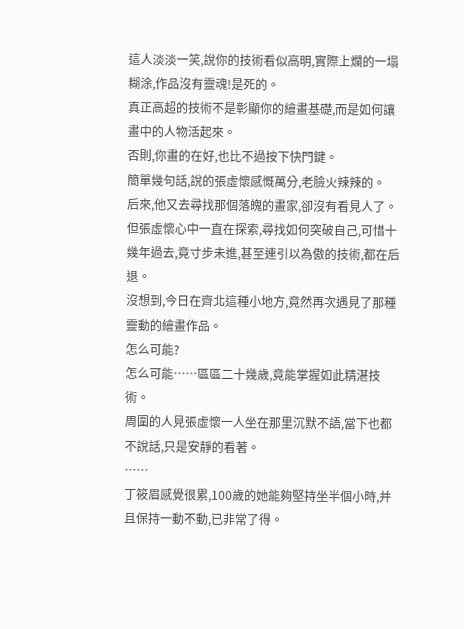這人淡淡一笑,說你的技術看似高明,實際上爛的一塌糊涂,作品沒有靈魂!是死的。
真正高超的技術不是彰顯你的繪畫基礎,而是如何讓畫中的人物活起來。
否則,你畫的在好,也比不過按下快門鍵。
簡單幾句話,說的張虛懷感慨萬分,老臉火辣辣的。
后來,他又去尋找那個落魄的畫家,卻沒有看見人了。
但張虛懷心中一直在探索,尋找如何突破自己,可惜十幾年過去,竟寸步未進,甚至連引以為傲的技術,都在后退。
沒想到,今日在齊北這種小地方,竟然再次遇見了那種靈動的繪畫作品。
怎么可能?
怎么可能……區區二十幾歲,竟能掌握如此精湛技術。
周圍的人見張虛懷一人坐在那里沉默不語,當下也都不說話,只是安靜的看著。
……
丁筱眉感覺很累,100歲的她能夠堅持坐半個小時,并且保持一動不動,已非常了得。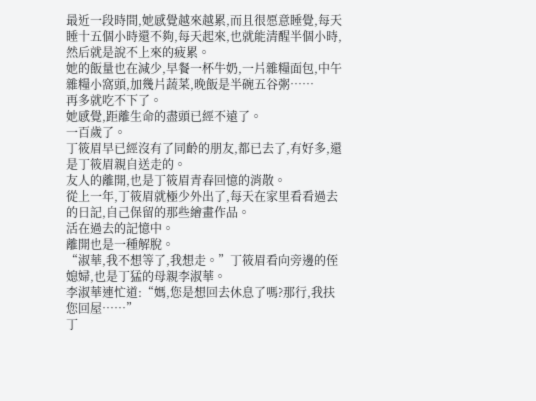最近一段時間,她感覺越來越累,而且很愿意睡覺,每天睡十五個小時還不夠,每天起來,也就能清醒半個小時,然后就是說不上來的疲累。
她的飯量也在減少,早餐一杯牛奶,一片雜糧面包,中午雜糧小窩頭,加幾片蔬菜,晚飯是半碗五谷粥……
再多就吃不下了。
她感覺,距離生命的盡頭已經不遠了。
一百歲了。
丁筱眉早已經沒有了同齡的朋友,都已去了,有好多,還是丁筱眉親自送走的。
友人的離開,也是丁筱眉青春回憶的消散。
從上一年,丁筱眉就極少外出了,每天在家里看看過去的日記,自己保留的那些繪畫作品。
活在過去的記憶中。
離開也是一種解脫。
“淑華,我不想等了,我想走。”丁筱眉看向旁邊的侄媳婦,也是丁猛的母親李淑華。
李淑華連忙道:“媽,您是想回去休息了嗎?那行,我扶您回屋……”
丁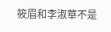筱眉和李淑華不是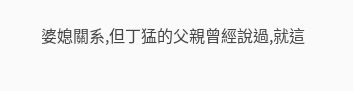婆媳關系,但丁猛的父親曾經說過,就這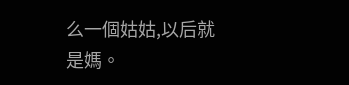么一個姑姑,以后就是媽。